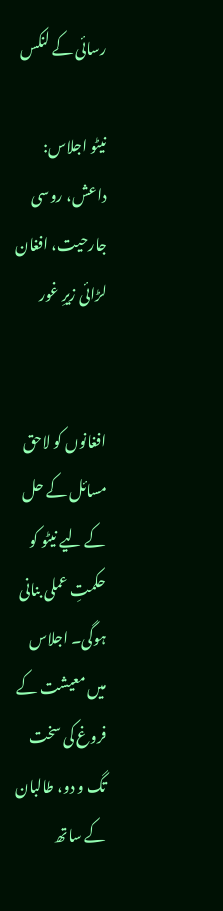رسائی کے لنکس

نیٹو اجلاس: داعش، روسی جارحیت، افغان لڑائی زیرِ غور


افغانوں کو لاحق مسائل کے حل کے لیے نیٹو کو حکمتِ عملی بنانی ہوگی۔ اجلاس میں معیشت کے فروغ کی سخت تگ و دو، طالبان کے ساتھ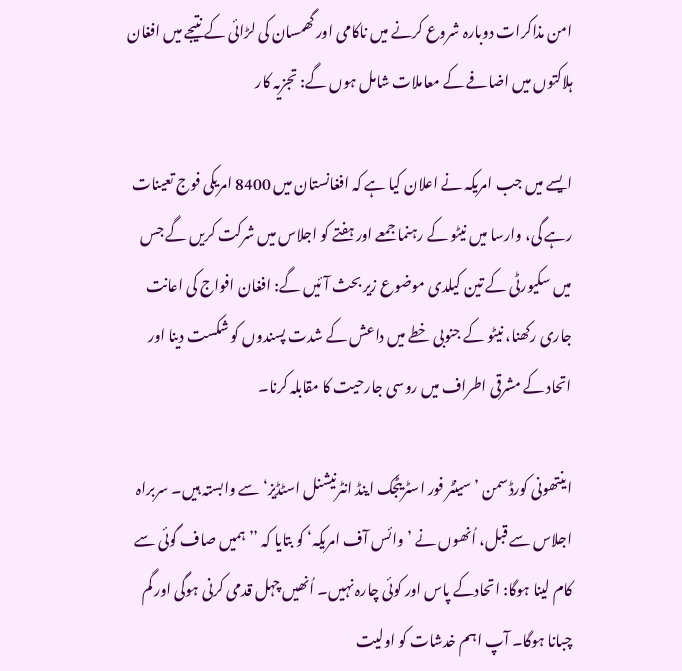امن مذاکرات دوبارہ شروع کرنے میں ناکامی اور گھمسان کی لڑائی کے نتیجے میں افغان ہلاکتوں میں اضافے کے معاملات شامل ہوں گے: تجزیہ کار

ایسے میں جب امریکہ نے اعلان کیا ہے کہ افغانستان میں 8400 امریکی فوج تعینات رہے گی، وارسا میں نیٹو کے رہنما جمعے اور ہفتے کو اجلاس میں شرکت کریں گے جس میں سکیورٹی کے تین کیلدی موضوع زیر بحث آئیں گے: افغان افواج کی اعانت جاری رکھنا، نیٹو کے جنوبی خطے میں داعش کے شدت پسندوں کو شکست دینا اور اتحاد کے مشرقی اطراف میں روسی جارحیت کا مقابلہ کرنا۔

اینتھونی کورڈسمن ’سینٹر فور اسٹریٹجک اینڈ انٹرنیشنل اسٹڈیز‘ سے وابستہ ہیں۔ سربراہ اجلاس سے قبل، اُنھوں نے ’وائس آف امریکہ‘ کو بتایا کہ ’’ہمیں صاف گوئی سے کام لینا ہوگا: اتحادکے پاس اور کوئی چارہ نہیں۔ اُنھیں چہل قدمی کرنی ہوگی اور گم چبانا ہوگا۔ آپ اہم خدشات کو اولیت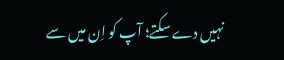نہیں دے سکتے؛ آپ کو اِن میں سے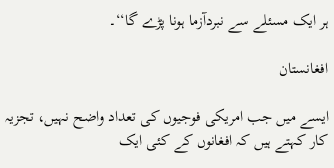ہر ایک مسئلے سے نبردآزما ہونا پڑے گا‘‘۔

افغانستان

ایسے میں جب امریکی فوجیوں کی تعداد واضح نہیں، تجزیہ کار کہتے ہیں کہ افغانوں کے کئی ایک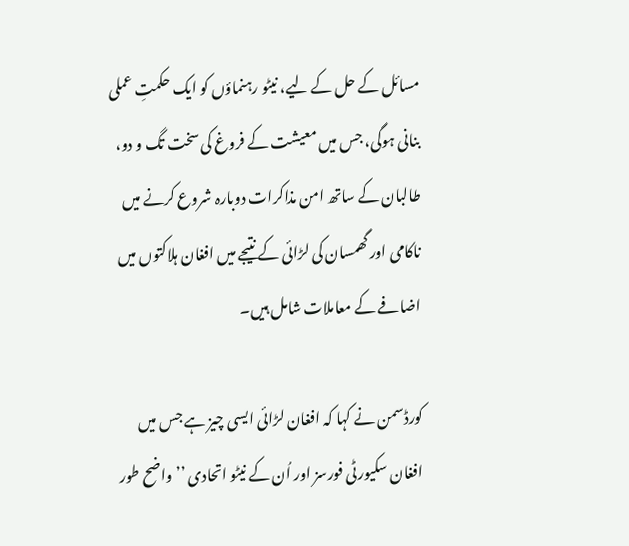مسائل کے حل کے لیے، نیٹو رہنماؤں کو ایک حکمتِ عملی بنانی ہوگی، جس میں معیشت کے فروغ کی سخت تگ و دو، طالبان کے ساتھ امن مذاکرات دوبارہ شروع کرنے میں ناکامی اور گھمسان کی لڑائی کے نتیجے میں افغان ہلاکتوں میں اضافے کے معاملات شامل ہیں۔

کورڈسمن نے کہا کہ افغان لڑائی ایسی چیز ہے جس میں افغان سکیورٹی فورسز اور اُن کے نیٹو اتحادی ’’واضح طور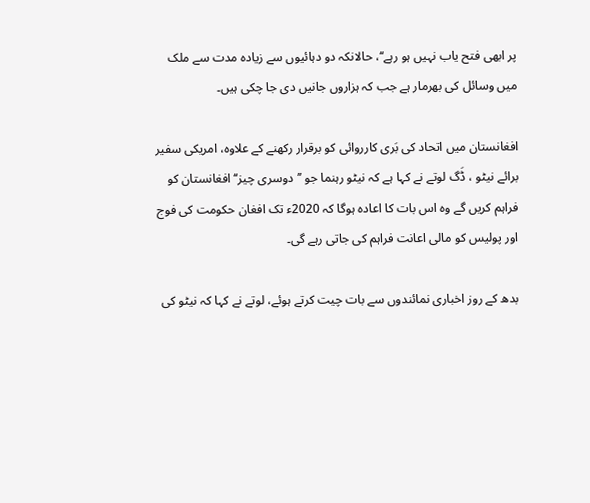پر ابھی فتح یاب نہیں ہو رہے‘‘، حالانکہ دو دہائیوں سے زیادہ مدت سے ملک میں وسائل کی بھرمار ہے جب کہ ہزاروں جانیں دی جا چکی ہیں۔

افغانستان میں اتحاد کی بَری کارروائی کو برقرار رکھنے کے علاوہ، امریکی سفیر برائے نیٹو ، ڈَگ لوتے نے کہا ہے کہ نیٹو رہنما جو ’’دوسری چیز‘‘ افغانستان کو فراہم کریں گے وہ اس بات کا اعادہ ہوگا کہ 2020ء تک افغان حکومت کی فوج اور پولیس کو مالی اعانت فراہم کی جاتی رہے گی۔

بدھ کے روز اخباری نمائندوں سے بات چیت کرتے ہوئے، لوتے نے کہا کہ نیٹو کی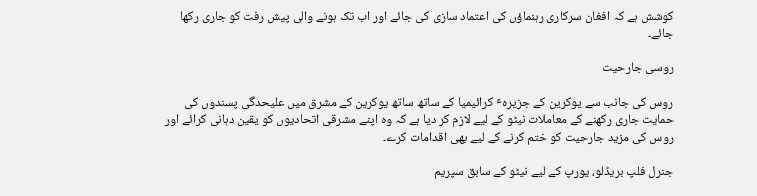کوشش ہے کہ افغان سرکاری رہنماؤں کی اعتماد سازی کی جائے اور اب تک ہونے والی پیش رفت کو جاری رکھا جائے۔

روسی جارحیت

روس کی جانب سے یوکرین کے جزیرہٴ کرائیمیا کے ساتھ ساتھ یوکرین کے مشرق میں علیحدگی پسندوں کی حمایت جاری رکھنے کے معاملات نیٹو کے لیے لازم کر دیا ہے کہ وہ اپنے مشرقی اتحادیوں کو یقین دہانی کرائے اور روس کی مزید جارحیت کو ختم کرنے کے لیے بھی اقدامات کرے۔

جنرل فلپ بریڈلو، یورپ کے لیے نیٹو کے سابق سپریم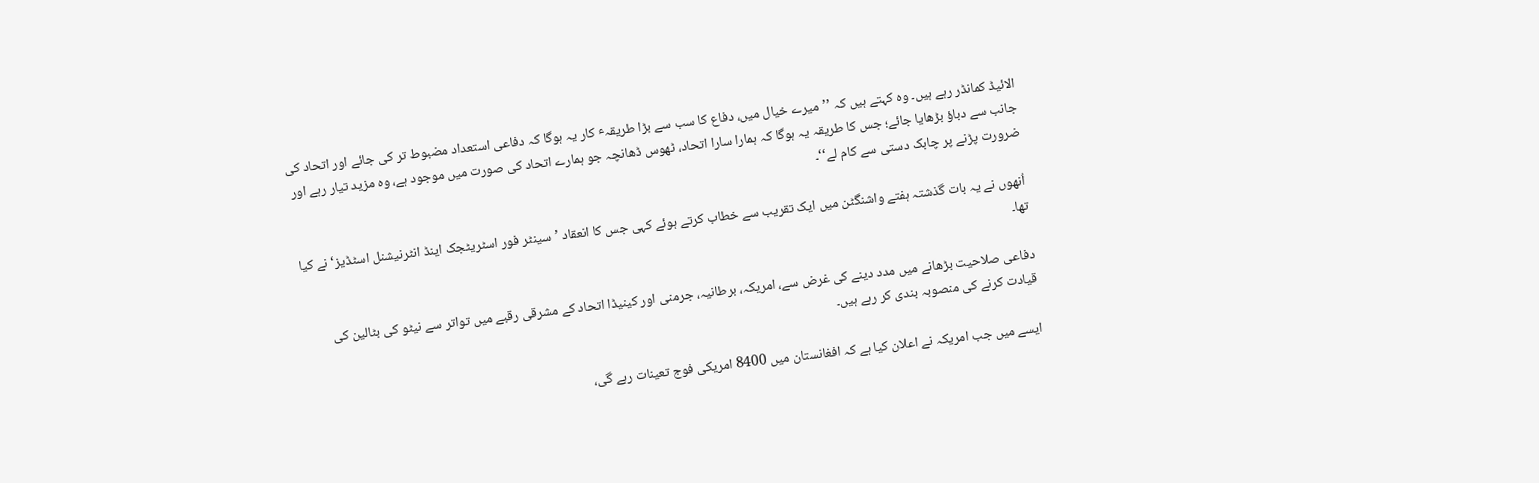الائیڈ کمانڈر رہے ہیں۔ وہ کہتے ہیں کہ ’’میرے خیال میں، دفاع کا سب سے بڑا طریقہٴ کار یہ ہوگا کہ دفاعی استعداد مضبوط تر کی جائے اور اتحاد کی جانب سے دباؤ بڑھایا جائے؛ جس کا طریقہ یہ ہوگا کہ ہمارا سارا اتحاد، ٹھوس ڈھانچہ جو ہمارے اتحاد کی صورت میں موجود ہے، وہ مزید تیار رہے اور ضرورت پڑنے پر چابک دستی سے کام لے‘‘۔

اُنھوں نے یہ بات گذشتہ ہفتے واشنگٹن میں ایک تقریب سے خطاب کرتے ہوئے کہی جس کا انعقاد ’سینٹر فور اسٹریٹجک اینڈ انٹرنیشنل اسٹڈیز‘ نے کیا تھا۔

دفاعی صلاحیت بڑھانے میں مدد دینے کی غرض سے، امریکہ، برطانیہ، جرمنی اور کینیڈا اتحاد کے مشرقی رقبے میں تواتر سے نیٹو کی بٹالین کی قیادت کرنے کی منصوبہ بندی کر رہے ہیں۔

ایسے میں جب امریکہ نے اعلان کیا ہے کہ افغانستان میں 8400 امریکی فوج تعینات رہے گی،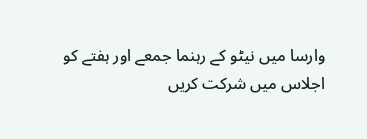وارسا میں نیٹو کے رہنما جمعے اور ہفتے کو اجلاس میں شرکت کریں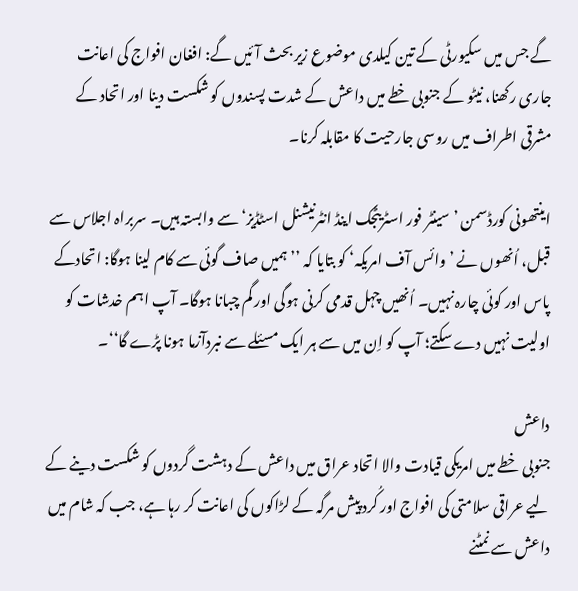گے جس میں سکیورٹی کے تین کیلدی موضوع زیر بحث آئیں گے: افغان افواج کی اعانت جاری رکھنا، نیٹو کے جنوبی خطے میں داعش کے شدت پسندوں کو شکست دینا اور اتحاد کے مشرقی اطراف میں روسی جارحیت کا مقابلہ کرنا۔

اینتھونی کورڈسمن ’سینٹر فور اسٹریٹجک اینڈ انٹرنیشنل اسٹڈیز‘ سے وابستہ ہیں۔ سربراہ اجلاس سے قبل، اُنھوں نے ’وائس آف امریکہ‘ کو بتایا کہ ’’ہمیں صاف گوئی سے کام لینا ہوگا: اتحادکے پاس اور کوئی چارہ نہیں۔ اُنھیں چہل قدمی کرنی ہوگی اور گم چبانا ہوگا۔ آپ اہم خدشات کو اولیت نہیں دے سکتے؛ آپ کو اِن میں سے ہر ایک مسئلے سے نبردآزما ہونا پڑے گا‘‘۔

داعش
جنوبی خطے میں امریکی قیادت والا اتحاد عراق میں داعش کے دہشت گردوں کو شکست دینے کے لیے عراقی سلامتی کی افواج اور کُرد پیش مرگہ کے لڑاکوں کی اعانت کر رہا ہے، جب کہ شام میں داعش سے نمٹنے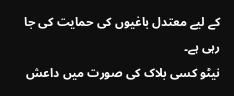کے لیے معتدل باغیوں کی حمایت کی جا رہی ہے۔
نیٹو کسی بلاک کی صورت میں داعش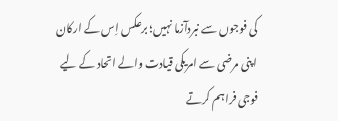کی فوجوں سے نبردآزما نہیں؛ برعکس اِس کے ارکان اپنی مرضی سے امریکی قیادت والے اتحاد کے لیے فوجی فراہم کرتے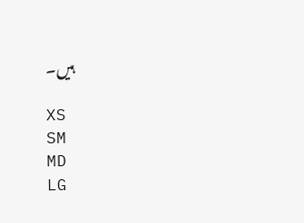ہیں۔

XS
SM
MD
LG